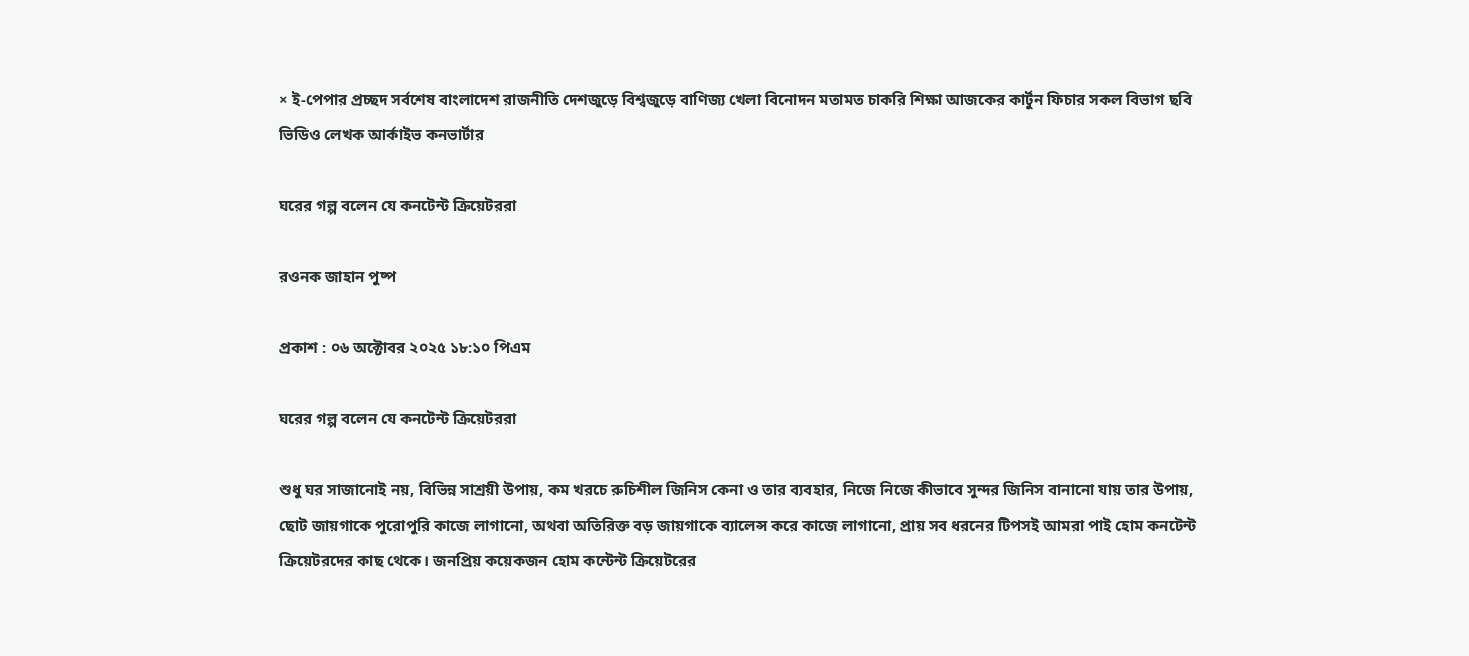× ই-পেপার প্রচ্ছদ সর্বশেষ বাংলাদেশ রাজনীতি দেশজুড়ে বিশ্বজুড়ে বাণিজ্য খেলা বিনোদন মতামত চাকরি শিক্ষা আজকের কার্টুন ফিচার সকল বিভাগ ছবি ভিডিও লেখক আর্কাইভ কনভার্টার

ঘরের গল্প বলেন যে কনটেন্ট ক্রিয়েটররা

রওনক জাহান পুষ্প

প্রকাশ : ০৬ অক্টোবর ২০২৫ ১৮:১০ পিএম

ঘরের গল্প বলেন যে কনটেন্ট ক্রিয়েটররা

শুধু ঘর সাজানোই নয়, বিভিন্ন সাশ্রয়ী উপায়, কম খরচে রুচিশীল জিনিস কেনা ও তার ব্যবহার, নিজে নিজে কীভাবে সুন্দর জিনিস বানানো যায় তার উপায়, ছোট জায়গাকে পুরোপুরি কাজে লাগানো, অথবা অতিরিক্ত বড় জায়গাকে ব্যালেন্স করে কাজে লাগানো, প্রায় সব ধরনের টিপসই আমরা পাই হোম কনটেন্ট ক্রিয়েটরদের কাছ থেকে। জনপ্রিয় কয়েকজন হোম কন্টেন্ট ক্রিয়েটরের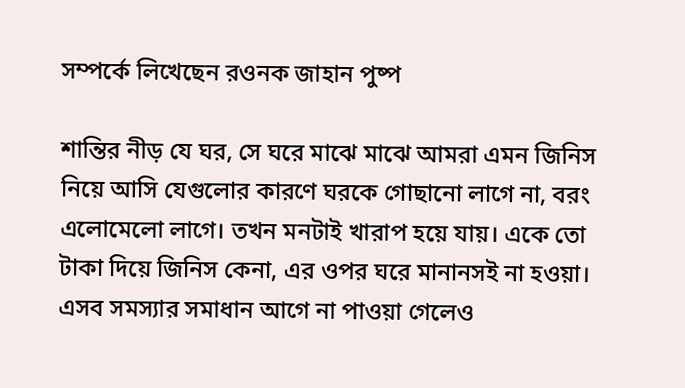সম্পর্কে লিখেছেন রওনক জাহান পুষ্প

শান্তির নীড় যে ঘর, সে ঘরে মাঝে মাঝে আমরা এমন জিনিস নিয়ে আসি যেগুলোর কারণে ঘরকে গোছানো লাগে না, বরং এলোমেলো লাগে। তখন মনটাই খারাপ হয়ে যায়। একে তো টাকা দিয়ে জিনিস কেনা, এর ওপর ঘরে মানানসই না হওয়া। এসব সমস্যার সমাধান আগে না পাওয়া গেলেও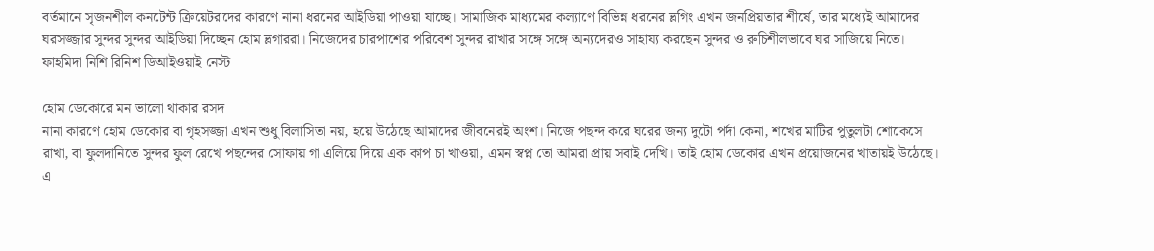বর্তমানে সৃজনশীল কনটেন্ট ক্রিয়েটরদের কারণে নানা ধরনের আইডিয়া পাওয়া যাচ্ছে। সামাজিক মাধ্যমের কল্যাণে বিভিন্ন ধরনের ভ্লগিং এখন জনপ্রিয়তার শীর্ষে, তার মধ্যেই আমাদের ঘরসজ্জার সুন্দর সুন্দর আইডিয়া দিচ্ছেন হোম ভ্লগাররা। নিজেদের চারপাশের পরিবেশ সুন্দর রাখার সঙ্গে সঙ্গে অন্যদেরও সাহায্য করছেন সুন্দর ও রুচিশীলভাবে ঘর সাজিয়ে নিতে।
ফাহমিদা নিশি রিনিশ ডিআইওয়াই নেস্ট

হোম ডেকোরে মন ভালো থাকার রসদ
নানা কারণে হোম ডেকোর বা গৃহসজ্জা এখন শুধু বিলাসিতা নয়, হয়ে উঠেছে আমাদের জীবনেরই অংশ। নিজে পছন্দ করে ঘরের জন্য দুটো পর্দা কেনা, শখের মাটির পুতুলটা শোকেসে রাখা, বা ফুলদানিতে সুন্দর ফুল রেখে পছন্দের সোফায় গা এলিয়ে দিয়ে এক কাপ চা খাওয়া, এমন স্বপ্ন তো আমরা প্রায় সবাই দেখি। তাই হোম ডেকোর এখন প্রয়োজনের খাতায়ই উঠেছে।
এ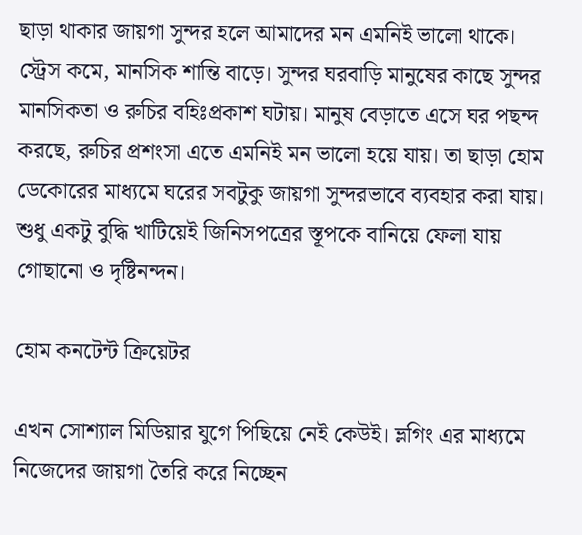ছাড়া থাকার জায়গা সুন্দর হলে আমাদের মন এমনিই ভালো থাকে। স্ট্রেস কমে, মানসিক শান্তি বাড়ে। সুন্দর ঘরবাড়ি মানুষের কাছে সুন্দর মানসিকতা ও রুচির বহিঃপ্রকাশ ঘটায়। মানুষ বেড়াতে এসে ঘর পছন্দ করছে, রুচির প্রশংসা এতে এমনিই মন ভালো হয়ে যায়। তা ছাড়া হোম ডেকোরের মাধ্যমে ঘরের সবটুকু জায়গা সুন্দরভাবে ব্যবহার করা যায়। শুধু একটু বুদ্ধি খাটিয়েই জিনিসপত্রের স্তূপকে বানিয়ে ফেলা যায় গোছানো ও দৃষ্টিনন্দন।

হোম কনটেন্ট ক্রিয়েটর

এখন সোশ্যাল মিডিয়ার যুগে পিছিয়ে নেই কেউই। ভ্লগিং এর মাধ্যমে নিজেদের জায়গা তৈরি করে নিচ্ছেন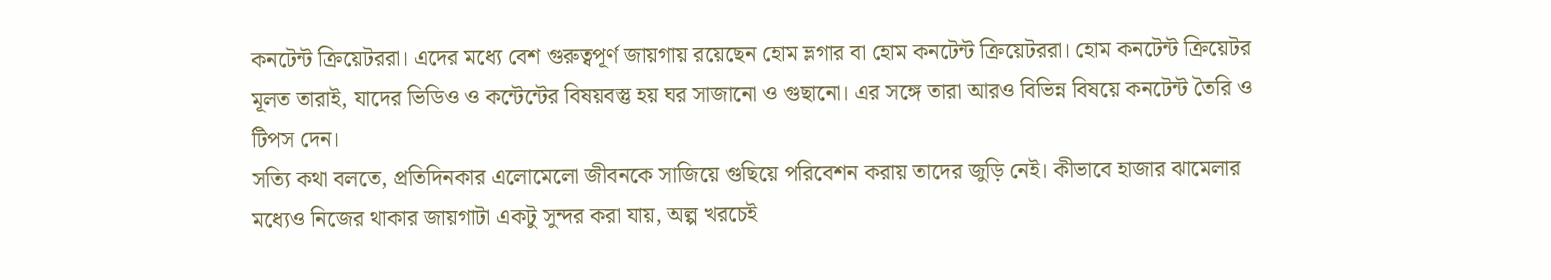কনটেন্ট ক্রিয়েটররা। এদের মধ্যে বেশ গুরুত্বপূর্ণ জায়গায় রয়েছেন হোম ভ্লগার বা হোম কনটেন্ট ক্রিয়েটররা। হোম কনটেন্ট ক্রিয়েটর মূলত তারাই, যাদের ভিডিও ও কন্টেন্টের বিষয়বস্তু হয় ঘর সাজানো ও গুছানো। এর সঙ্গে তারা আরও বিভিন্ন বিষয়ে কনটেন্ট তৈরি ও টিপস দেন।
সত্যি কথা বলতে, প্রতিদিনকার এলোমেলো জীবনকে সাজিয়ে গুছিয়ে পরিবেশন করায় তাদের জুড়ি নেই। কীভাবে হাজার ঝামেলার মধ্যেও নিজের থাকার জায়গাটা একটু সুন্দর করা যায়, অল্প খরচেই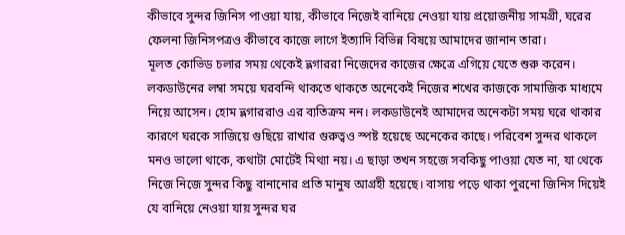কীভাবে সুন্দর জিনিস পাওয়া যায়, কীভাবে নিজেই বানিয়ে নেওয়া যায় প্রয়োজনীয় সামগ্রী, ঘরের ফেলনা জিনিসপত্রও কীভাবে কাজে লাগে ইত্যাদি বিভিন্ন বিষয়ে আমাদের জানান তারা।
মূলত কোভিড চলার সময় থেকেই ভ্লগাররা নিজেদের কাজের ক্ষেত্রে এগিয়ে যেতে শুরু করেন। লকডাউনের লম্বা সময়ে ঘরবন্দি থাকতে থাকতে অনেকেই নিজের শখের কাজকে সামাজিক মাধ্যমে নিয়ে আসেন। হোম ভ্লগাররাও এর ব্যতিক্রম নন। লকডাউনেই আমাদের অনেকটা সময় ঘরে থাকার কারণে ঘরকে সাজিয়ে গুছিয়ে রাখার গুরুত্বও স্পষ্ট হয়েছে অনেকের কাছে। পরিবেশ সুন্দর থাকলে মনও ভালো থাকে, কথাটা মোটেই মিথ্যা নয়। এ ছাড়া তখন সহজে সবকিছু পাওয়া যেত না, যা থেকে নিজে নিজে সুন্দর কিছু বানানোর প্রতি মানুষ আগ্রহী হয়েছে। বাসায় পড়ে থাকা পুরনো জিনিস দিয়েই যে বানিয়ে নেওয়া যায় সুন্দর ঘর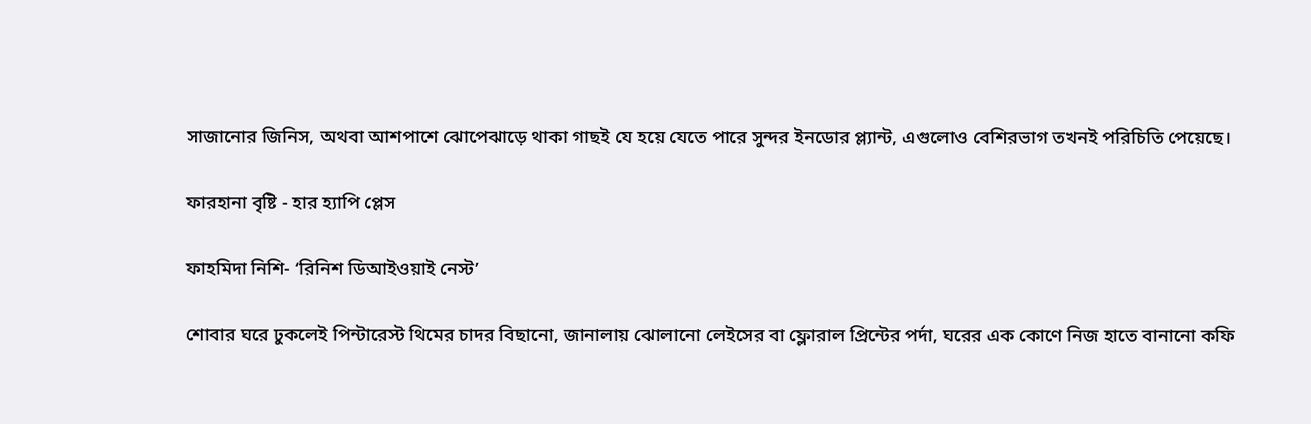সাজানোর জিনিস, অথবা আশপাশে ঝোপেঝাড়ে থাকা গাছই যে হয়ে যেতে পারে সুন্দর ইনডোর প্ল্যান্ট, এগুলোও বেশিরভাগ তখনই পরিচিতি পেয়েছে।

ফারহানা বৃষ্টি - হার হ্যাপি প্লেস

ফাহমিদা নিশি- ‘রিনিশ ডিআইওয়াই নেস্ট’

শোবার ঘরে ঢুকলেই পিন্টারেস্ট থিমের চাদর বিছানো, জানালায় ঝোলানো লেইসের বা ফ্লোরাল প্রিন্টের পর্দা, ঘরের এক কোণে নিজ হাতে বানানো কফি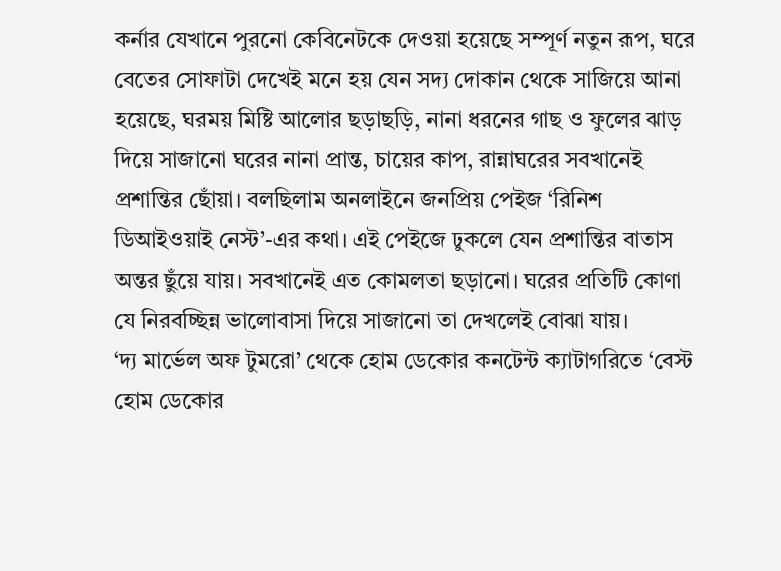কর্নার যেখানে পুরনো কেবিনেটকে দেওয়া হয়েছে সম্পূর্ণ নতুন রূপ, ঘরে বেতের সোফাটা দেখেই মনে হয় যেন সদ্য দোকান থেকে সাজিয়ে আনা হয়েছে, ঘরময় মিষ্টি আলোর ছড়াছড়ি, নানা ধরনের গাছ ও ফুলের ঝাড় দিয়ে সাজানো ঘরের নানা প্রান্ত, চায়ের কাপ, রান্নাঘরের সবখানেই প্রশান্তির ছোঁয়া। বলছিলাম অনলাইনে জনপ্রিয় পেইজ ‘রিনিশ ডিআইওয়াই নেস্ট’-এর কথা। এই পেইজে ঢুকলে যেন প্রশান্তির বাতাস অন্তর ছুঁয়ে যায়। সবখানেই এত কোমলতা ছড়ানো। ঘরের প্রতিটি কোণা যে নিরবচ্ছিন্ন ভালোবাসা দিয়ে সাজানো তা দেখলেই বোঝা যায়।
‘দ্য মার্ভেল অফ টুমরো’ থেকে হোম ডেকোর কনটেন্ট ক্যাটাগরিতে ‘বেস্ট হোম ডেকোর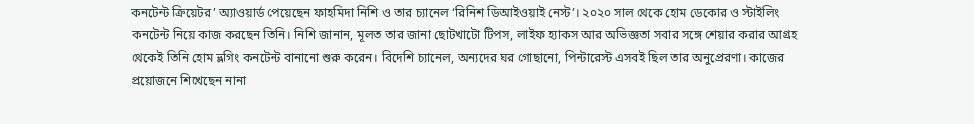কনটেন্ট ক্রিয়েটর’ অ্যাওয়ার্ড পেয়েছেন ফাহমিদা নিশি ও তার চ্যানেল ‘রিনিশ ডিআইওয়াই নেস্ট’। ২০২০ সাল থেকে হোম ডেকোর ও স্টাইলিং কনটেন্ট নিয়ে কাজ করছেন তিনি। নিশি জানান, মূলত তার জানা ছোটখাটো টিপস, লাইফ হ্যাকস আর অভিজ্ঞতা সবার সঙ্গে শেয়ার করার আগ্রহ থেকেই তিনি হোম ভ্লগিং কনটেন্ট বানানো শুরু করেন। বিদেশি চ্যানেল, অন্যদের ঘর গোছানো, পিন্টারেস্ট এসবই ছিল তার অনুপ্রেরণা। কাজের প্রয়োজনে শিখেছেন নানা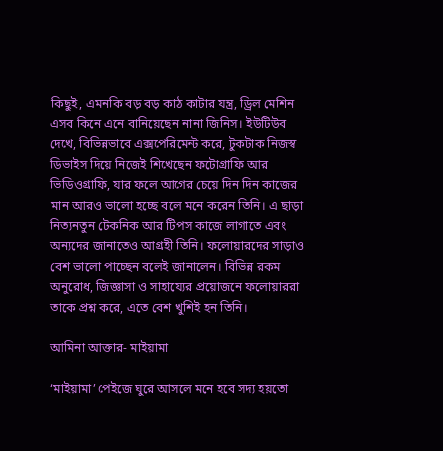কিছুই, এমনকি বড় বড় কাঠ কাটার যন্ত্র, ড্রিল মেশিন এসব কিনে এনে বানিয়েছেন নানা জিনিস। ইউটিউব দেখে, বিভিন্নভাবে এক্সপেরিমেন্ট করে, টুকটাক নিজস্ব ডিভাইস দিয়ে নিজেই শিখেছেন ফটোগ্রাফি আর ভিডিওগ্রাফি, যার ফলে আগের চেয়ে দিন দিন কাজের মান আরও ভালো হচ্ছে বলে মনে করেন তিনি। এ ছাড়া নিত্যনতুন টেকনিক আর টিপস কাজে লাগাতে এবং অন্যদের জানাতেও আগ্রহী তিনি। ফলোয়ারদের সাড়াও বেশ ভালো পাচ্ছেন বলেই জানালেন। বিভিন্ন রকম অনুরোধ, জিজ্ঞাসা ও সাহায্যের প্রয়োজনে ফলোয়াররা তাকে প্রশ্ন করে, এতে বেশ খুশিই হন তিনি।

আমিনা আক্তার- মাইয়ামা

‘মাইয়ামা’ পেইজে ঘুরে আসলে মনে হবে সদ্য হয়তো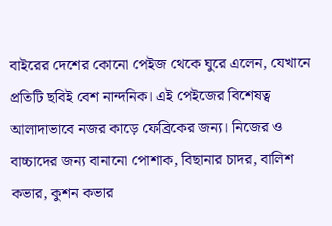বাইরের দেশের কোনো পেইজ থেকে ঘুরে এলেন, যেখানে প্রতিটি ছবিই বেশ নান্দনিক। এই পেইজের বিশেষত্ব আলাদাভাবে নজর কাড়ে ফেব্রিকের জন্য। নিজের ও বাচ্চাদের জন্য বানানো পোশাক, বিছানার চাদর, বালিশ কভার, কুশন কভার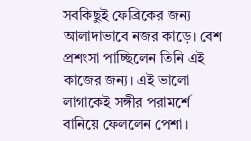সবকিছুই ফেব্রিকের জন্য আলাদাভাবে নজর কাড়ে। বেশ প্রশংসা পাচ্ছিলেন তিনি এই কাজের জন্য। এই ভালো লাগাকেই সঙ্গীর পরামর্শে বানিয়ে ফেললেন পেশা।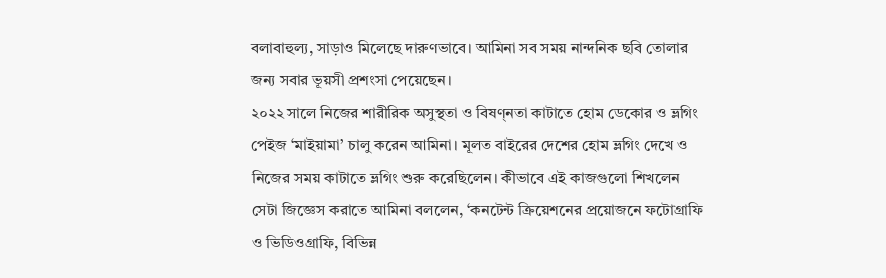বলাবাহুল্য, সাড়াও মিলেছে দারুণভাবে। আমিনা সব সময় নান্দনিক ছবি তোলার জন্য সবার ভূয়সী প্রশংসা পেয়েছেন।
২০২২ সালে নিজের শারীরিক অসুস্থতা ও বিষণ্নতা কাটাতে হোম ডেকোর ও ভ্লগিং পেইজ ‘মাইয়ামা’ চালু করেন আমিনা। মূলত বাইরের দেশের হোম ভ্লগিং দেখে ও নিজের সময় কাটাতে ভ্লগিং শুরু করেছিলেন। কীভাবে এই কাজগুলো শিখলেন সেটা জিজ্ঞেস করাতে আমিনা বললেন, ‘কনটেন্ট ক্রিয়েশনের প্রয়োজনে ফটোগ্রাফি ও ভিডিওগ্রাফি, বিভিন্ন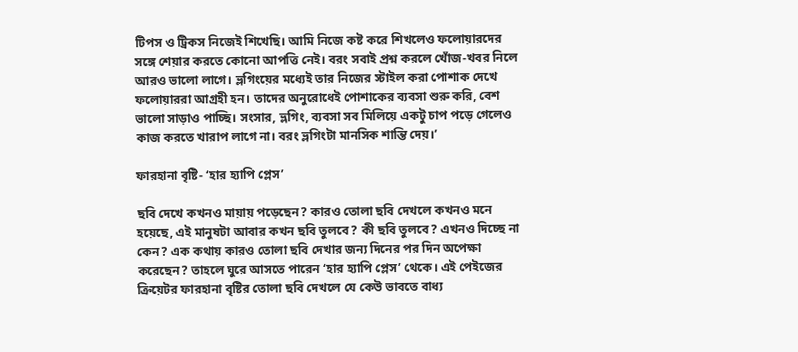টিপস ও ট্রিকস নিজেই শিখেছি। আমি নিজে কষ্ট করে শিখলেও ফলোয়ারদের সঙ্গে শেয়ার করতে কোনো আপত্তি নেই। বরং সবাই প্রশ্ন করলে খোঁজ-খবর নিলে আরও ভালো লাগে। ভ্লগিংয়ের মধ্যেই তার নিজের স্টাইল করা পোশাক দেখে ফলোয়াররা আগ্রহী হন। তাদের অনুরোধেই পোশাকের ব্যবসা শুরু করি, বেশ ভালো সাড়াও পাচ্ছি। সংসার, ভ্লগিং, ব্যবসা সব মিলিয়ে একটু চাপ পড়ে গেলেও কাজ করতে খারাপ লাগে না। বরং ভ্লগিংটা মানসিক শান্তি দেয়।’

ফারহানা বৃষ্টি- ‘হার হ্যাপি প্লেস’

ছবি দেখে কখনও মায়ায় পড়েছেন? কারও তোলা ছবি দেখলে কখনও মনে হয়েছে, এই মানুষটা আবার কখন ছবি তুলবে? কী ছবি তুলবে? এখনও দিচ্ছে না কেন? এক কথায় কারও তোলা ছবি দেখার জন্য দিনের পর দিন অপেক্ষা করেছেন? তাহলে ঘুরে আসতে পারেন ‘হার হ্যাপি প্লেস’ থেকে। এই পেইজের ক্রিয়েটর ফারহানা বৃষ্টির তোলা ছবি দেখলে যে কেউ ভাবতে বাধ্য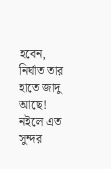হবেন, নির্ঘাত তার হাতে জাদু আছে! নইলে এত সুন্দর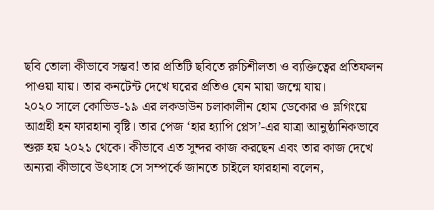ছবি তোলা কীভাবে সম্ভব! তার প্রতিটি ছবিতে রুচিশীলতা ও ব্যক্তিত্বের প্রতিফলন পাওয়া যায়। তার কনটেন্ট দেখে ঘরের প্রতিও যেন মায়া জন্মে যায়।
২০২০ সালে কোভিড-১৯ এর লকডাউন চলাকালীন হোম ডেকোর ও ভ্লগিংয়ে আগ্রহী হন ফারহানা বৃষ্টি। তার পেজ ‘হার হ্যাপি প্লেস’-এর যাত্রা আনুষ্ঠানিকভাবে শুরু হয় ২০২১ থেকে। কীভাবে এত সুন্দর কাজ করছেন এবং তার কাজ দেখে অন্যরা কীভাবে উৎসাহ সে সম্পর্কে জানতে চাইলে ফারহানা বলেন,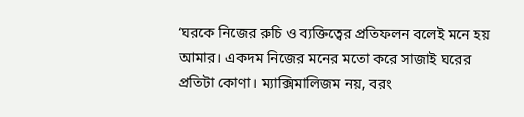‘ঘরকে নিজের রুচি ও ব্যক্তিত্বের প্রতিফলন বলেই মনে হয় আমার। একদম নিজের মনের মতো করে সাজাই ঘরের প্রতিটা কোণা। ম্যাক্সিমালিজম নয়, বরং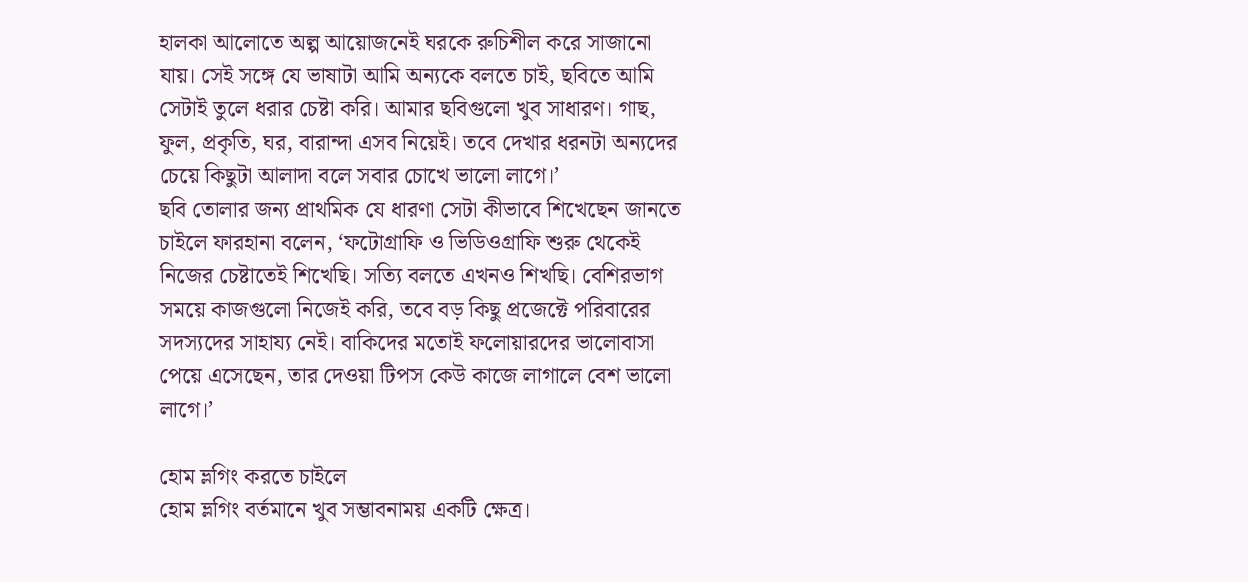হালকা আলোতে অল্প আয়োজনেই ঘরকে রুচিশীল করে সাজানো যায়। সেই সঙ্গে যে ভাষাটা আমি অন্যকে বলতে চাই, ছবিতে আমি সেটাই তুলে ধরার চেষ্টা করি। আমার ছবিগুলো খুব সাধারণ। গাছ, ফুল, প্রকৃতি, ঘর, বারান্দা এসব নিয়েই। তবে দেখার ধরনটা অন্যদের চেয়ে কিছুটা আলাদা বলে সবার চোখে ভালো লাগে।’
ছবি তোলার জন্য প্রাথমিক যে ধারণা সেটা কীভাবে শিখেছেন জানতে চাইলে ফারহানা বলেন, ‘ফটোগ্রাফি ও ভিডিওগ্রাফি শুরু থেকেই নিজের চেষ্টাতেই শিখেছি। সত্যি বলতে এখনও শিখছি। বেশিরভাগ সময়ে কাজগুলো নিজেই করি, তবে বড় কিছু প্রজেক্টে পরিবারের সদস্যদের সাহায্য নেই। বাকিদের মতোই ফলোয়ারদের ভালোবাসা পেয়ে এসেছেন, তার দেওয়া টিপস কেউ কাজে লাগালে বেশ ভালো লাগে।’

হোম ভ্লগিং করতে চাইলে
হোম ভ্লগিং বর্তমানে খুব সম্ভাবনাময় একটি ক্ষেত্র।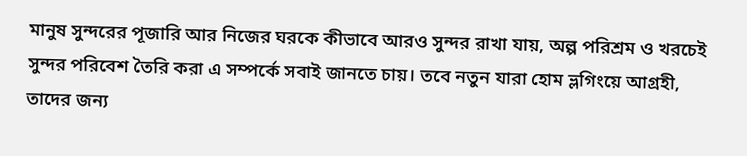মানুষ সুন্দরের পূজারি আর নিজের ঘরকে কীভাবে আরও সুন্দর রাখা যায়, অল্প পরিশ্রম ও খরচেই সুন্দর পরিবেশ তৈরি করা এ সম্পর্কে সবাই জানতে চায়। তবে নতুন যারা হোম ভ্লগিংয়ে আগ্রহী, তাদের জন্য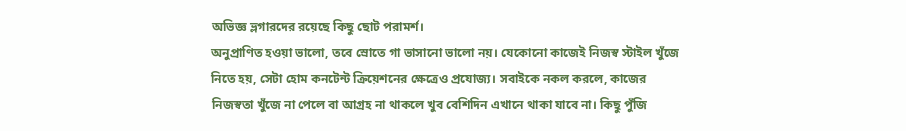অভিজ্ঞ ভ্লগারদের রয়েছে কিছু ছোট পরামর্শ।
অনুপ্রাণিত হওয়া ভালো, তবে স্রোতে গা ভাসানো ভালো নয়। যেকোনো কাজেই নিজস্ব স্টাইল খুঁজে নিতে হয়, সেটা হোম কনটেন্ট ক্রিয়েশনের ক্ষেত্রেও প্রযোজ্য। সবাইকে নকল করলে, কাজের নিজস্বতা খুঁজে না পেলে বা আগ্রহ না থাকলে খুব বেশিদিন এখানে থাকা যাবে না। কিছু পুঁজি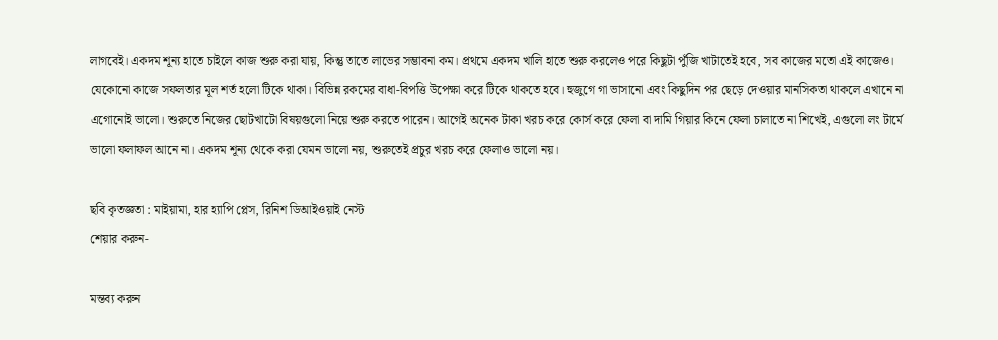লাগবেই। একদম শূন্য হাতে চাইলে কাজ শুরু করা যায়, কিন্তু তাতে লাভের সম্ভাবনা কম। প্রথমে একদম খালি হাতে শুরু করলেও পরে কিছুটা পুঁজি খাটাতেই হবে, সব কাজের মতো এই কাজেও।
যেকোনো কাজে সফলতার মূল শর্ত হলো টিকে থাকা। বিভিন্ন রকমের বাধা-বিপত্তি উপেক্ষা করে টিকে থাকতে হবে। হুজুগে গা ভাসানো এবং কিছুদিন পর ছেড়ে দেওয়ার মানসিকতা থাকলে এখানে না এগোনোই ভালো। শুরুতে নিজের ছোটখাটো বিষয়গুলো নিয়ে শুরু করতে পারেন। আগেই অনেক টাকা খরচ করে কোর্স করে ফেলা বা দামি গিয়ার কিনে ফেলা চালাতে না শিখেই, এগুলো লং টার্মে ভালো ফলাফল আনে না। একদম শূন্য থেকে করা যেমন ভালো নয়, শুরুতেই প্রচুর খরচ করে ফেলাও ভালো নয়।

ছবি কৃতজ্ঞতা : মাইয়ামা, হার হ্যাপি প্লেস, রিনিশ ডিআইওয়াই নেস্ট
শেয়ার করুন-

মন্তব্য করুন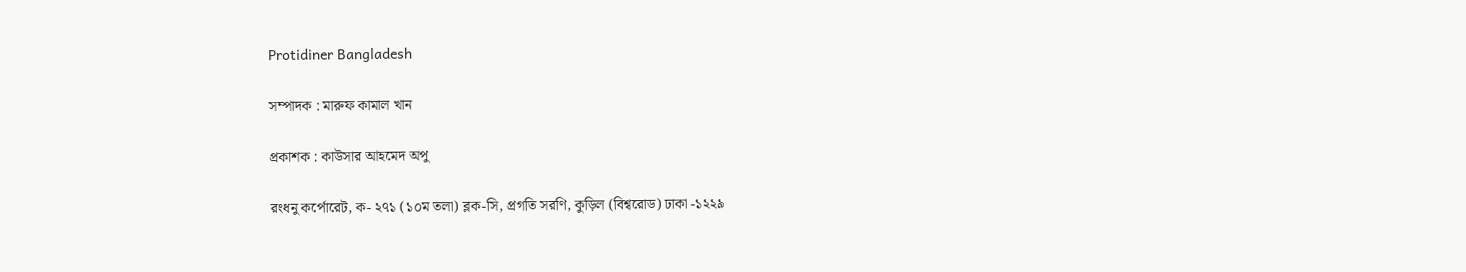Protidiner Bangladesh

সম্পাদক : মারুফ কামাল খান

প্রকাশক : কাউসার আহমেদ অপু

রংধনু কর্পোরেট, ক- ২৭১ (১০ম তলা) ব্লক-সি, প্রগতি সরণি, কুড়িল (বিশ্বরোড) ঢাকা -১২২৯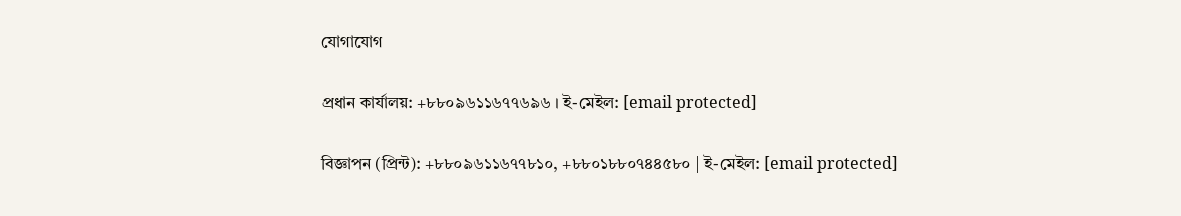যোগাযোগ

প্রধান কার্যালয়: +৮৮০৯৬১১৬৭৭৬৯৬ । ই-মেইল: [email protected]

বিজ্ঞাপন (প্রিন্ট): +৮৮০৯৬১১৬৭৭৮১০, +৮৮০১৮৮০৭৪৪৫৮০ | ই-মেইল: [email protected]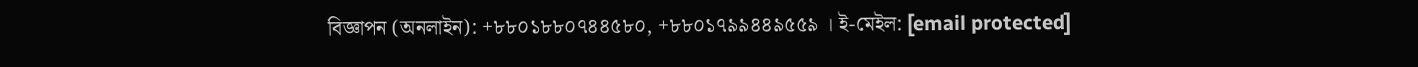বিজ্ঞাপন (অনলাইন): +৮৮০১৮৮০৭৪৪৫৮০, +৮৮০১৭৯৯৪৪৯৫৫৯ । ই-মেইল: [email protected]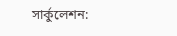সার্কুলেশন: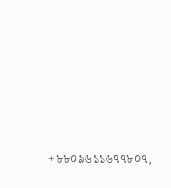+৮৮০৯৬১১৬৭৭৮০৭,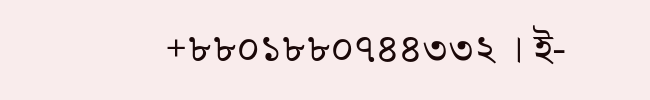+৮৮০১৮৮০৭৪৪৩৩২ । ই-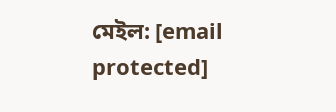মেইল: [email protected]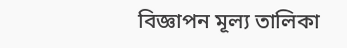বিজ্ঞাপন মূল্য তালিকা